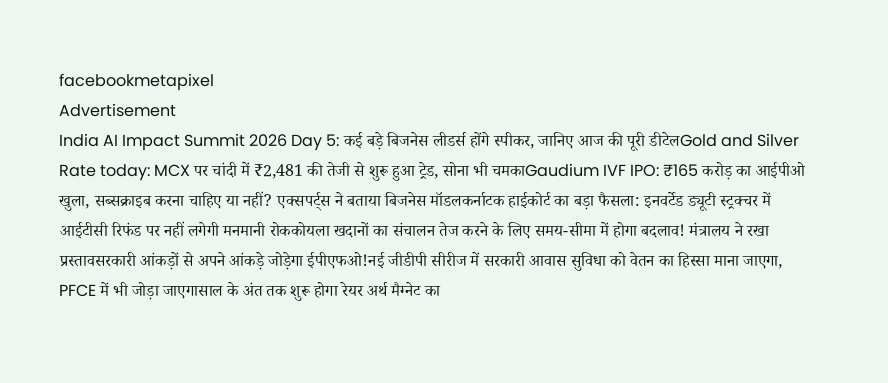facebookmetapixel
Advertisement
India AI Impact Summit 2026 Day 5: कई बड़े बिजनेस लीडर्स होंगे स्पीकर, जानिए आज की पूरी डीटेलGold and Silver Rate today: MCX पर चांदी में ₹2,481 की तेजी से शुरू हुआ ट्रेड, सोना भी चमकाGaudium IVF IPO: ₹165 करोड़ का आईपीओ खुला, सब्सक्राइब करना चाहिए या नहीं? एक्सपर्ट्स ने बताया बिजनेस मॉडलकर्नाटक हाईकोर्ट का बड़ा फैसला: इनवर्टेड ड्यूटी स्ट्रक्चर में आईटीसी रिफंड पर नहीं लगेगी मनमानी रोककोयला खदानों का संचालन तेज करने के लिए समय-सीमा में होगा बदलाव! मंत्रालय ने रखा प्रस्तावसरकारी आंकड़ों से अपने आंकड़े जोड़ेगा ईपीएफओ!नई जीडीपी सीरीज में सरकारी आवास सुविधा को वेतन का हिस्सा माना जाएगा, PFCE में भी जोड़ा जाएगासाल के अंत तक शुरू होगा रेयर अर्थ मैग्नेट का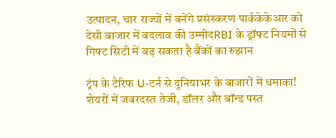उत्पादन, चार राज्यों में बनेंगे प्रसंस्करण पार्ककेकेआर को देसी बाजार में बदलाव की उम्मीदRBI के ड्रॉफ्ट नियमों से गिफ्ट सिटी में बढ़ सकता है बैंकों का रुझान

ट्रंप के टैरिफ U-टर्न से दुनियाभर के बाजारों में धमाका! शेयरों में जबरदस्त तेजी, डॉलर और बॉन्ड पस्त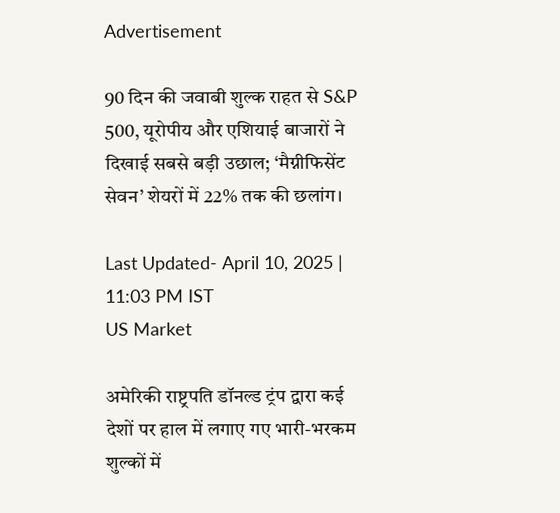Advertisement

90 दिन की जवाबी शुल्क राहत से S&P 500, यूरोपीय और एशियाई बाजारों ने दिखाई सबसे बड़ी उछाल; ‘मैग्नीफिसेंट सेवन’ शेयरों में 22% तक की छलांग।

Last Updated- April 10, 2025 | 11:03 PM IST
US Market

अमेरिकी राष्ट्रपति डॉनल्ड ट्रंप द्वारा कई देशों पर हाल में लगाए गए भारी-भरकम शुल्कों में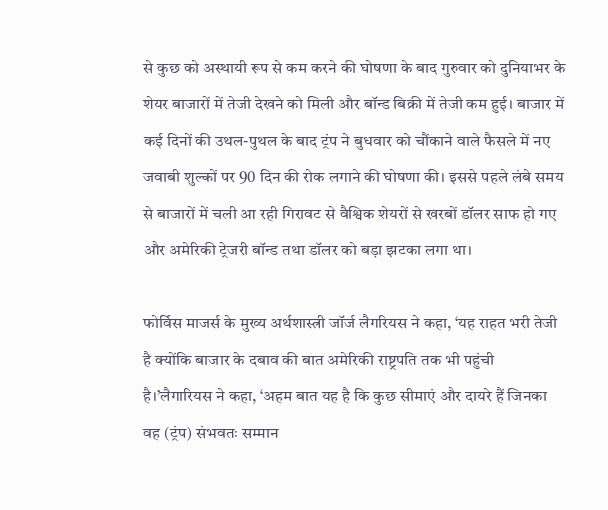से कुछ को अस्थायी रूप से कम करने की घोषणा के बाद गुरुवार को दुनियाभर के शेयर बाजारों में तेजी देखने को मिली और बॉन्ड बिक्री में तेजी कम हुई। बाजार में कई दिनों की उथल-पुथल के बाद ट्रंप ने बुधवार को चौंकाने वाले फैसले में नए जवाबी शुल्कों पर 90 दिन की रोक लगाने की घोषणा की। इससे पहले लंबे समय से बाजारों में चली आ रही गिरावट से वैश्विक शेयरों से खरबों डॉलर साफ हो गए और अमेरिकी ट्रेजरी बॉन्ड तथा डॉलर को बड़ा झटका लगा था।

फोर्विस माजर्स के मुख्य अर्थशास्त्री जॉर्ज लैगरियस ने कहा, ‘यह राहत भरी तेजी है क्योंकि बाजार के दबाव की बात अमेरिकी राष्ट्रपति तक भी पहुंची है।’लैगारियस ने कहा, ‘अहम बात यह है कि कुछ सीमाएं और दायरे हैं जिनका वह (ट्रंप) संभवतः सम्मान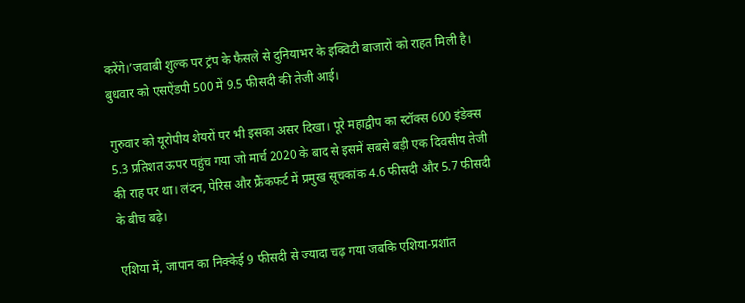करेंगे।’जवाबी शुल्क पर ट्रंप के फैसले से दुनियाभर के इक्विटी बाजारों को राहत मिली है। बुधवार को एसऐंडपी 500 में 9.5 फीसदी की तेजी आई।

गुरुवार को यूरोपीय शेयरों पर भी इसका असर दिखा। पूरे महाद्वीप का स्टॉक्स 600 इंडेक्स 5.3 प्रतिशत ऊपर पहुंच गया जो मार्च 2020 के बाद से इसमें सबसे बड़ी एक दिवसीय तेजी की राह पर था। लंदन, पेरिस और फ्रैंकफर्ट में प्रमुख सूचकांक 4.6 फीसदी और 5.7 फीसदी के बीच बढ़े।

एशिया में, जापान का निक्केई 9 फीसदी से ज्यादा चढ़ गया जबकि एशिया-प्रशांत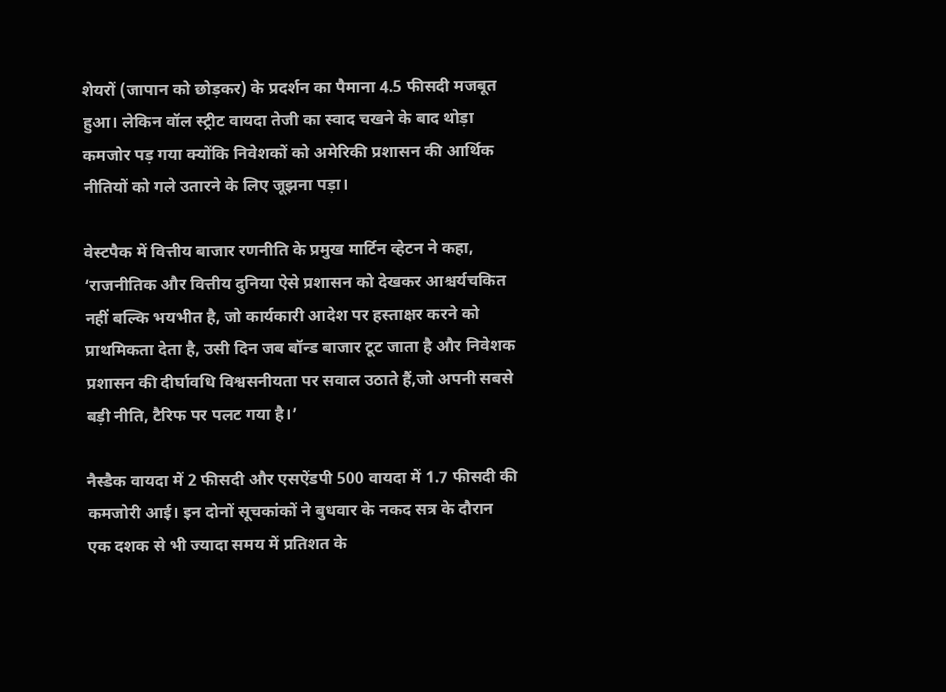शेयरों (जापान को छोड़कर) के प्रदर्शन का पैमाना 4.5 फीसदी मजबूत हुआ। लेकिन वॉल स्ट्रीट वायदा तेजी का स्वाद चखने के बाद थोड़ा कमजोर पड़ गया क्योंकि निवेशकों को अमेरिकी प्रशासन की आर्थिक नीतियों को गले उतारने के लिए जूझना पड़ा।

वेस्टपैक में वित्तीय बाजार रणनीति के प्रमुख मार्टिन व्हेटन ने कहा, ‘राजनीतिक और वित्तीय दुनिया ऐसे प्रशासन को देखकर आश्चर्यचकित नहीं बल्कि भयभीत है, जो कार्यकारी आदेश पर हस्ताक्षर करने को प्राथमिकता देता है, उसी दिन जब बॉन्ड बाजार टूट जाता है और निवेशक प्रशासन की दीर्घावधि विश्वसनीयता पर सवाल उठाते हैं,जो अपनी सबसे बड़ी नीति, टैरिफ पर पलट गया है।’

नैस्डैक वायदा में 2 फीसदी और एसऐंडपी 500 वायदा में 1.7 फीसदी की कमजोरी आई। इन दोनों सूचकांकों ने बुधवार के नकद सत्र के दौरान एक दशक से भी ज्यादा समय में प्रतिशत के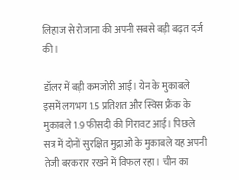लिहाज से रोजाना की अपनी सबसे बड़ी बढ़त दर्ज की।

डॉलर में बड़ी कमजोरी आई। येन के मुकाबले इसमें लगभग 1.5 प्रतिशत और स्विस फ्रैंक के मुकाबले 1.9 फीसदी की गिरावट आई। पिछले सत्र में दोनों सुरक्षित मुद्राओं के मुकाबले यह अपनी तेजी बरकरार रखने में विफल रहा। चीन का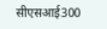सीएसआई300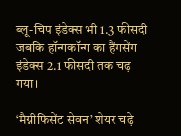ब्लू-चिप इंडेक्स भी 1.3 फीसदी जबकि हॉन्गकॉन्ग का हैंगसेंग इंडेक्स 2.1 फीसदी तक चढ़ गया।

‘मैग्नीफिसेंट सेवन’ शेयर चढ़े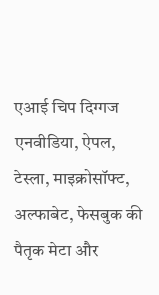एआई चिप दिग्गज एनवीडिया, ऐपल, टेस्ला, माइक्रोसॉफ्ट, अल्फाबेट, फेसबुक की पैतृक मेटा और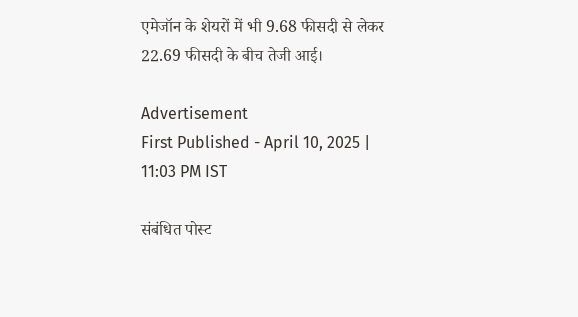एमेजॉन के शेयरों में भी 9.68 फीसदी से लेकर 22.69 फीसदी के बीच तेजी आई।

Advertisement
First Published - April 10, 2025 | 11:03 PM IST

संबंधित पोस्ट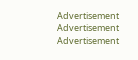Advertisement
Advertisement
Advertisement